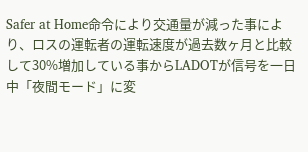Safer at Home命令により交通量が減った事により、ロスの運転者の運転速度が過去数ヶ月と比較して30%増加している事からLADOTが信号を一日中「夜間モード」に変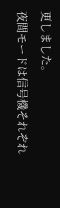更しました。
夜間モードは信号機それぞれ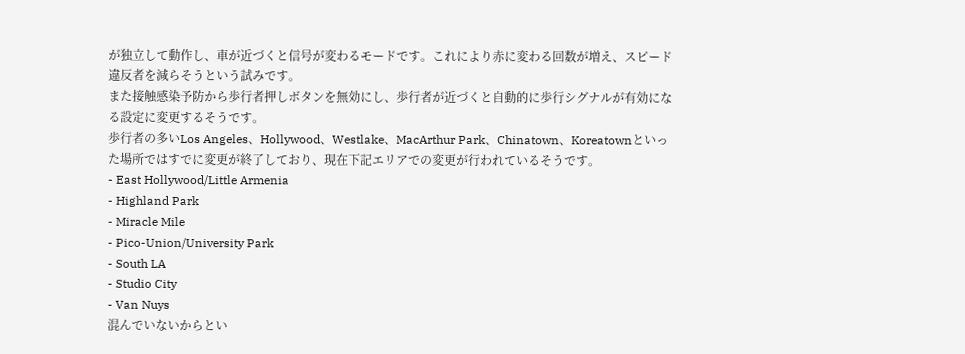が独立して動作し、車が近づくと信号が変わるモードです。これにより赤に変わる回数が増え、スピード違反者を減らそうという試みです。
また接触感染予防から歩行者押しボタンを無効にし、歩行者が近づくと自動的に歩行シグナルが有効になる設定に変更するそうです。
歩行者の多いLos Angeles、Hollywood、Westlake、MacArthur Park、Chinatown、Koreatownといった場所ではすでに変更が終了しており、現在下記エリアでの変更が行われているそうです。
- East Hollywood/Little Armenia
- Highland Park
- Miracle Mile
- Pico-Union/University Park
- South LA
- Studio City
- Van Nuys
混んでいないからとい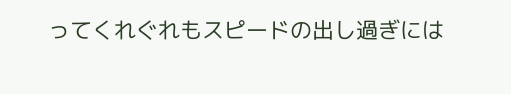ってくれぐれもスピードの出し過ぎには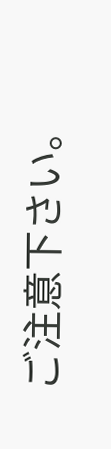ご注意下さい。